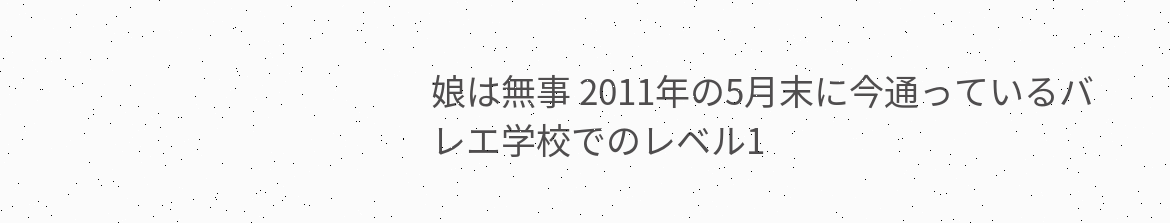娘は無事 2011年の5月末に今通っているバレエ学校でのレベル1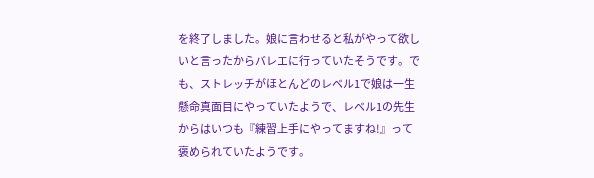を終了しました。娘に言わせると私がやって欲しいと言ったからバレエに行っていたそうです。でも、ストレッチがほとんどのレベル1で娘は一生懸命真面目にやっていたようで、レベル1の先生からはいつも『練習上手にやってますね!』って褒められていたようです。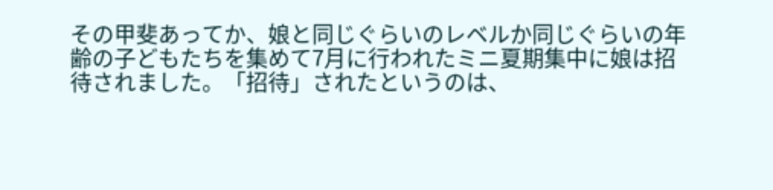その甲斐あってか、娘と同じぐらいのレベルか同じぐらいの年齢の子どもたちを集めて7月に行われたミニ夏期集中に娘は招待されました。「招待」されたというのは、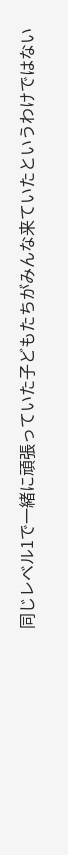同じレベル1で一緒に頑張っていた子どもたちがみんな来ていたというわけではない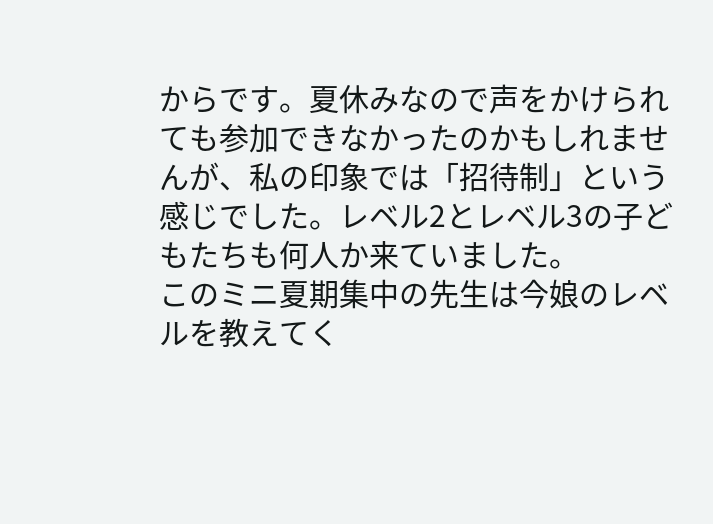からです。夏休みなので声をかけられても参加できなかったのかもしれませんが、私の印象では「招待制」という感じでした。レベル2とレベル3の子どもたちも何人か来ていました。
このミニ夏期集中の先生は今娘のレベルを教えてく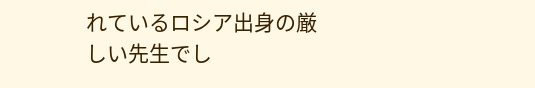れているロシア出身の厳しい先生でし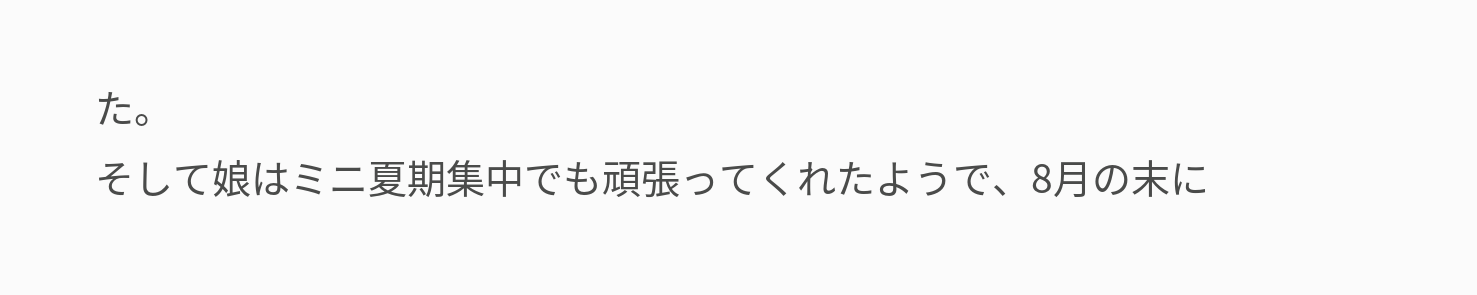た。
そして娘はミニ夏期集中でも頑張ってくれたようで、8月の末に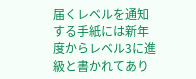届くレベルを通知する手紙には新年度からレベル3に進級と書かれてあり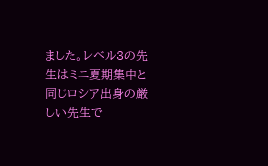ました。レベル3の先生はミニ夏期集中と同じロシア出身の厳しい先生で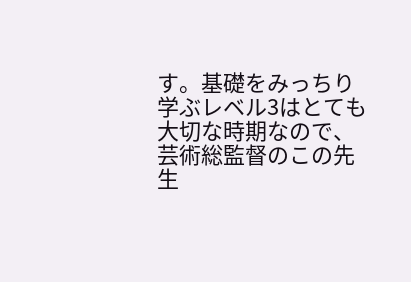す。基礎をみっちり学ぶレベル3はとても大切な時期なので、芸術総監督のこの先生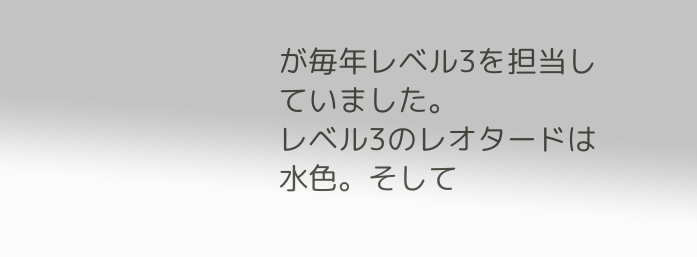が毎年レベル3を担当していました。
レベル3のレオタードは水色。そして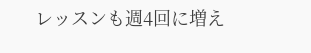レッスンも週4回に増え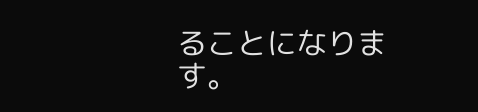ることになります。